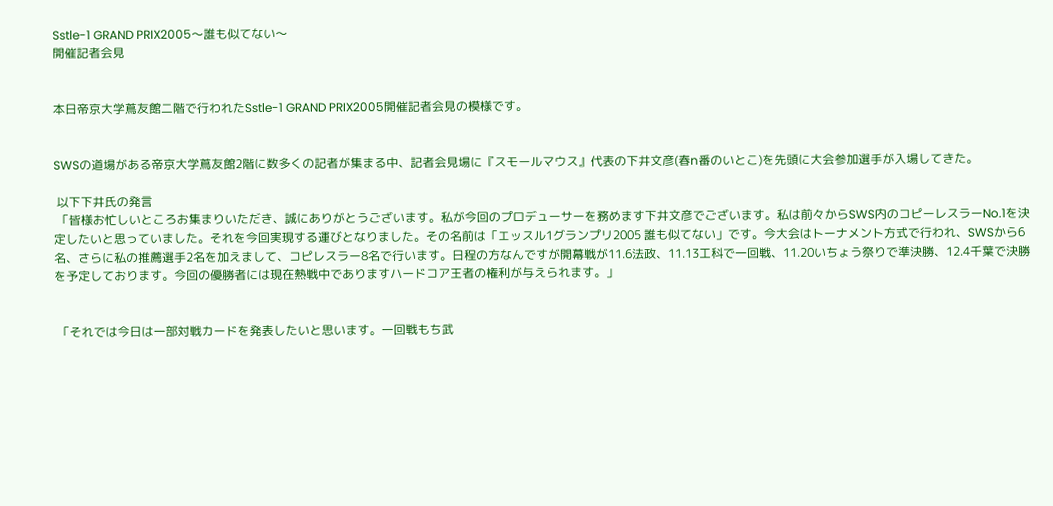Sstle-1 GRAND PRIX2005〜誰も似てない〜
開催記者会見


本日帝京大学蔦友館二階で行われたSstle-1 GRAND PRIX2005開催記者会見の模様です。


SWSの道場がある帝京大学蔦友館2階に数多くの記者が集まる中、記者会見場に『スモールマウス』代表の下井文彦(春n番のいとこ)を先頭に大会参加選手が入場してきた。

 以下下井氏の発言
 「皆様お忙しいところお集まりいただき、誠にありがとうございます。私が今回のプロデューサーを務めます下井文彦でございます。私は前々からSWS内のコピーレスラーNo.1を決定したいと思っていました。それを今回実現する運びとなりました。その名前は「エッスル1グランプリ2005 誰も似てない」です。今大会はトーナメント方式で行われ、SWSから6名、さらに私の推薦選手2名を加えまして、コピレスラー8名で行います。日程の方なんですが開幕戦が11.6法政、11.13工科で一回戦、11.20いちょう祭りで準決勝、12.4千葉で決勝を予定しております。今回の優勝者には現在熱戦中でありますハードコア王者の権利が与えられます。」


 「それでは今日は一部対戦カードを発表したいと思います。一回戦もち武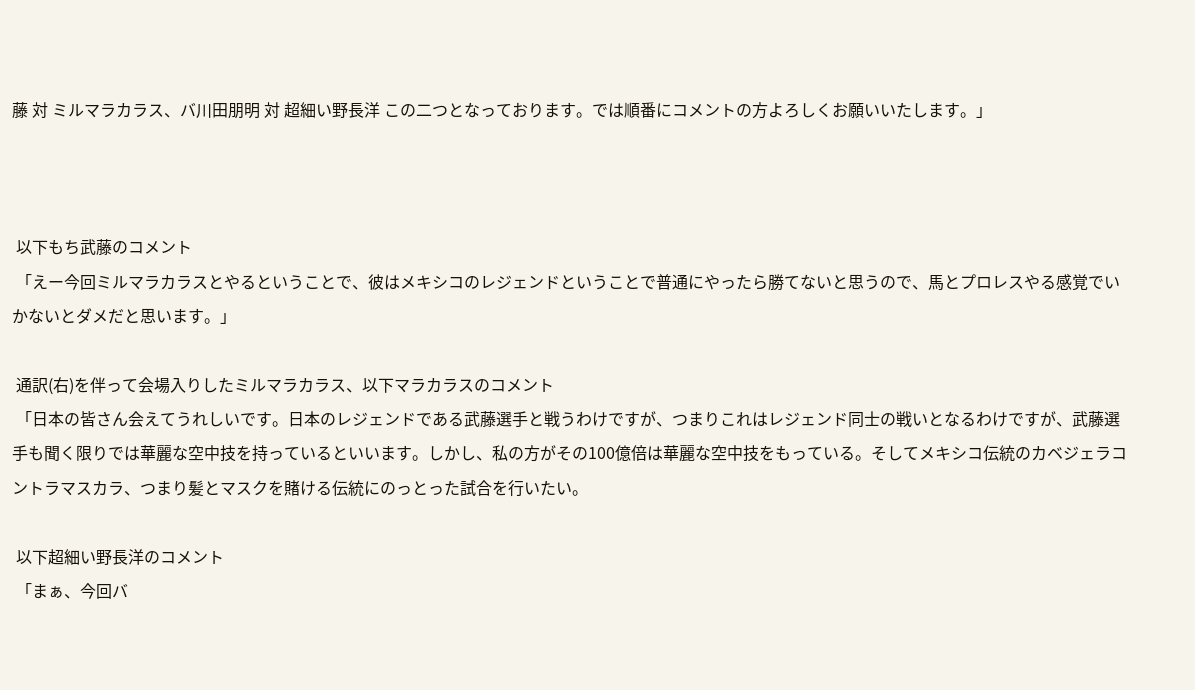藤 対 ミルマラカラス、バ川田朋明 対 超細い野長洋 この二つとなっております。では順番にコメントの方よろしくお願いいたします。」



 以下もち武藤のコメント
 「えー今回ミルマラカラスとやるということで、彼はメキシコのレジェンドということで普通にやったら勝てないと思うので、馬とプロレスやる感覚でいかないとダメだと思います。」

 通訳(右)を伴って会場入りしたミルマラカラス、以下マラカラスのコメント
 「日本の皆さん会えてうれしいです。日本のレジェンドである武藤選手と戦うわけですが、つまりこれはレジェンド同士の戦いとなるわけですが、武藤選手も聞く限りでは華麗な空中技を持っているといいます。しかし、私の方がその100億倍は華麗な空中技をもっている。そしてメキシコ伝統のカベジェラコントラマスカラ、つまり髪とマスクを賭ける伝統にのっとった試合を行いたい。

 以下超細い野長洋のコメント
 「まぁ、今回バ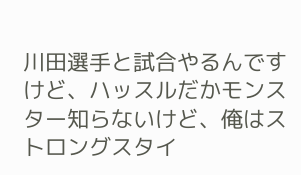川田選手と試合やるんですけど、ハッスルだかモンスター知らないけど、俺はストロングスタイ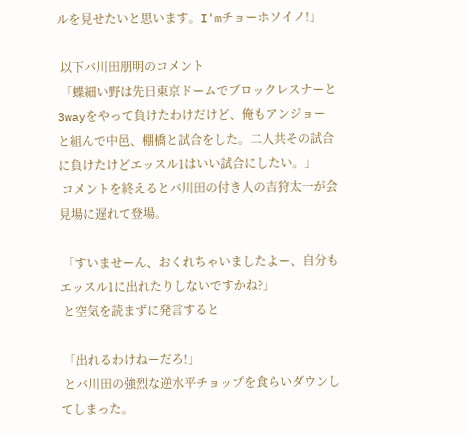ルを見せたいと思います。I'mチョーホソイノ!」

 以下バ川田朋明のコメント
 「蝶細い野は先日東京ドームでブロックレスナーと3wayをやって負けたわけだけど、俺もアンジョーと組んで中邑、棚橋と試合をした。二人共その試合に負けたけどエッスル1はいい試合にしたい。」
 コメントを終えるとバ川田の付き人の吉狩太一が会見場に遅れて登場。

 「すいませーん、おくれちゃいましたよー、自分もエッスル1に出れたりしないですかね?」
 と空気を読まずに発言すると

 「出れるわけねーだろ!」
 とバ川田の強烈な逆水平チョップを食らいダウンしてしまった。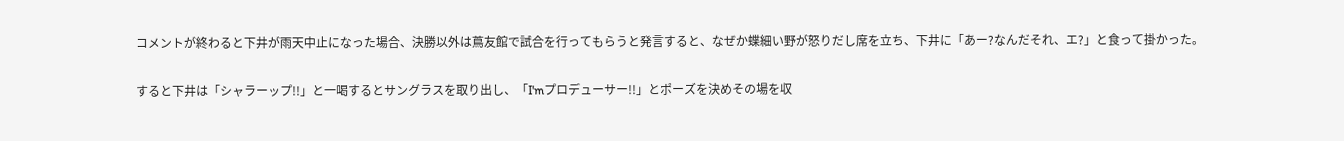コメントが終わると下井が雨天中止になった場合、決勝以外は蔦友館で試合を行ってもらうと発言すると、なぜか蝶細い野が怒りだし席を立ち、下井に「あー?なんだそれ、エ?」と食って掛かった。

すると下井は「シャラーップ!!」と一喝するとサングラスを取り出し、「I'mプロデューサー!!」とポーズを決めその場を収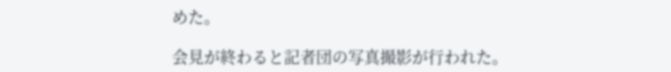めた。

会見が終わると記者団の写真撮影が行われた。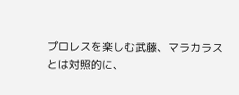プロレスを楽しむ武藤、マラカラスとは対照的に、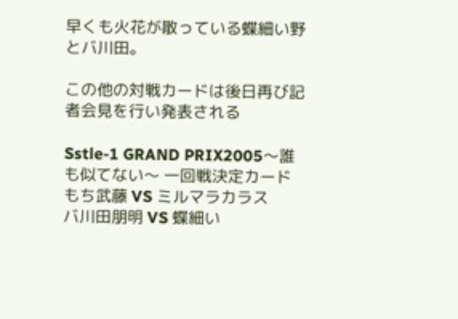早くも火花が散っている蝶細い野とバ川田。

この他の対戦カードは後日再び記者会見を行い発表される

Sstle-1 GRAND PRIX2005〜誰も似てない〜 一回戦決定カード
もち武藤 VS ミルマラカラス
バ川田朋明 VS 蝶細い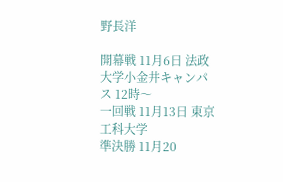野長洋

開幕戦 11月6日 法政大学小金井キャンパス 12時〜
一回戦 11月13日 東京工科大学
準決勝 11月20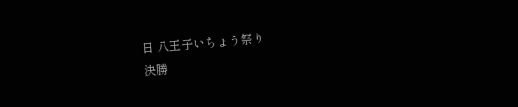日 八王子いちょう祭り
決勝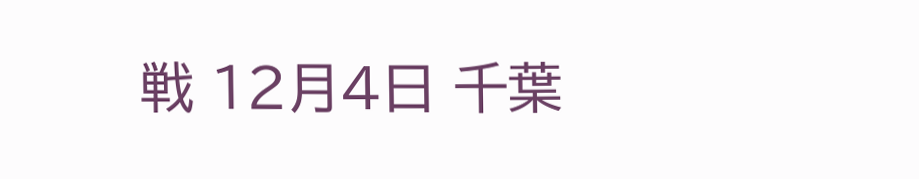戦 12月4日 千葉